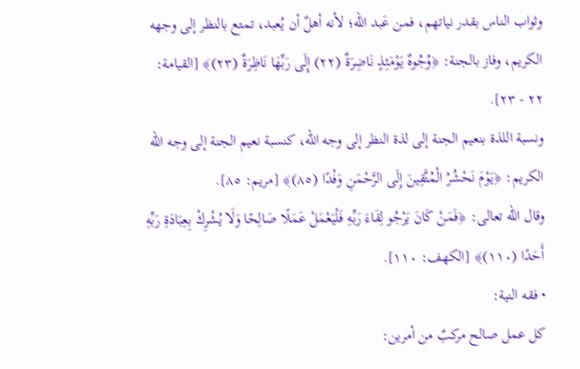وثواب الناس بقدر نياتهم، فمن عَبد الله؛ لأنه أهلٌ أن يُعبد، تمتع بالنظر إلى وجهه الكريم، وفاز بالجنة: ﴿وُجُوهٌ يَوْمَئِذٍ نَاضِرَةٌ (٢٢) إِلَى رَبِّهَا نَاظِرَةٌ (٢٣)﴾ [القيامة: ٢٢ - ٢٣].
ونسبة اللذة بنعيم الجنة إلى لذة النظر إلى وجه الله، كنسبة نعيم الجنة إلى وجه الله الكريم: ﴿يَوْمَ نَحْشُرُ الْمُتَّقِينَ إِلَى الرَّحْمَنِ وَفْدًا (٨٥)﴾ [مريم: ٨٥].
وقال الله تعالى: ﴿فَمَنْ كَانَ يَرْجُو لِقَاءَ رَبِّهِ فَلْيَعْمَلْ عَمَلًا صَالِحًا وَلَا يُشْرِكْ بِعِبَادَةِ رَبِّهِ أَحَدًا (١١٠)﴾ [الكهف: ١١٠].
• فقه النية:
كل عمل صالح مركبٌ من أمرين: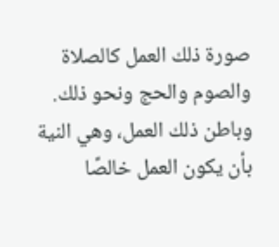صورة ذلك العمل كالصلاة والصوم والحج ونحو ذلك.
وباطن ذلك العمل، وهي النية بأن يكون العمل خالصًا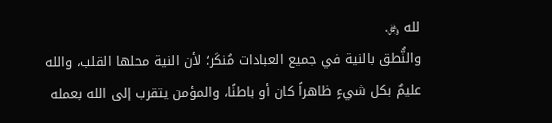لله ﷿.
والنُّطق بالنية في جميع العبادات مُنكَر؛ لأن النية محلها القلب، والله عليمٌ بكل شيءٍ ظاهراً كان أو باطنًا، والمؤمن يتقرب إلى الله بعمله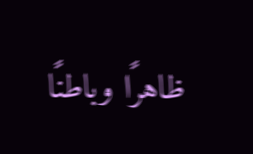ظاهرًا وباطنًا